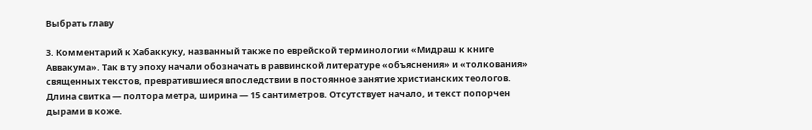Выбрать главу

3. Комментарий к Хабаккуку, названный также по еврейской терминологии «Мидраш к книге Аввакума». Так в ту эпоху начали обозначать в раввинской литературе «объяснения» и «толкования» священных текстов, превратившиеся впоследствии в постоянное занятие христианских теологов. Длина свитка — полтора метра, ширина — 15 сантиметров. Отсутствует начало, и текст попорчен дырами в коже.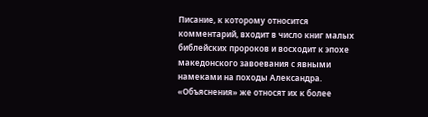Писание, к которому относится комментарий, входит в число книг малых библейских пророков и восходит к эпохе македонского завоевания с явными намеками на походы Александра. «Объяснения» же относят их к более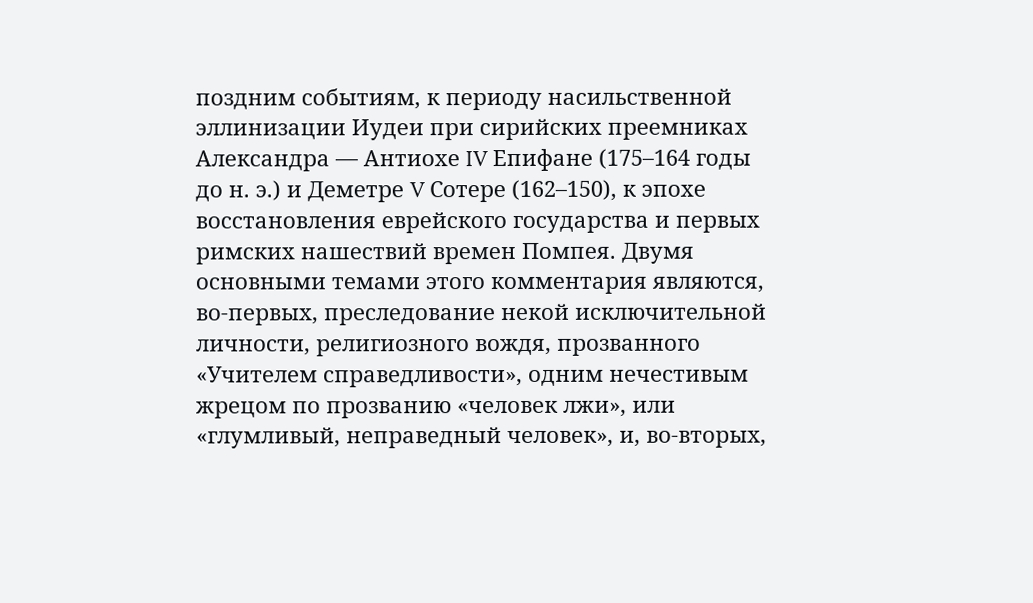поздним событиям, к периоду насильственной эллинизации Иудеи при сирийских преемниках Александра — Антиохе IV Епифане (175–164 годы до н. э.) и Деметре V Сотере (162–150), к эпохе восстановления еврейского государства и первых римских нашествий времен Помпея. Двумя основными темами этого комментария являются, во-первых, преследование некой исключительной личности, религиозного вождя, прозванного «Учителем справедливости», одним нечестивым жрецом по прозванию «человек лжи», или «глумливый, неправедный человек», и, во-вторых,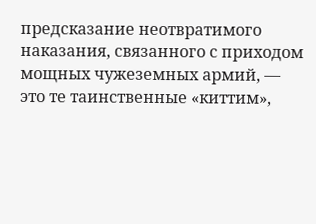предсказание неотвратимого наказания, связанного с приходом мощных чужеземных армий, — это те таинственные «киттим»,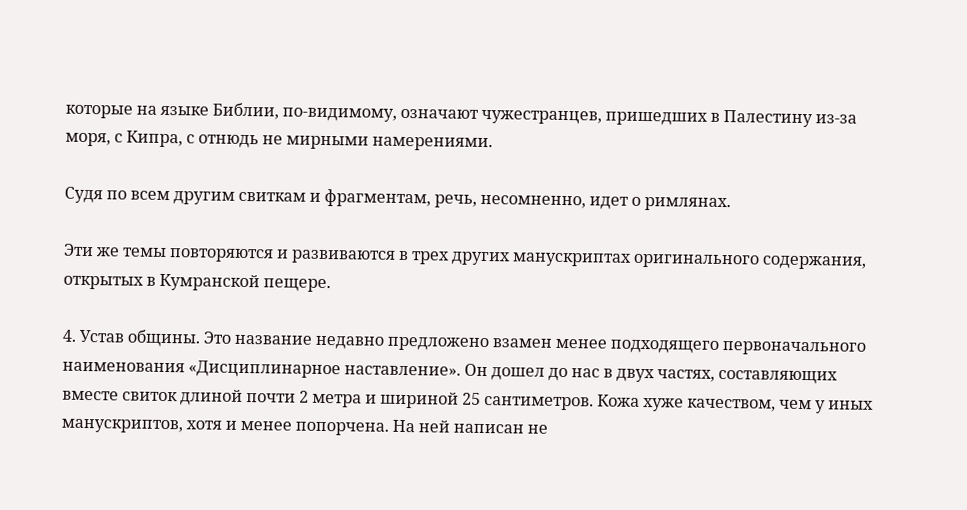которые на языке Библии, по-видимому, означают чужестранцев, пришедших в Палестину из-за моря, с Кипра, с отнюдь не мирными намерениями.

Судя по всем другим свиткам и фрагментам, речь, несомненно, идет о римлянах.

Эти же темы повторяются и развиваются в трех других манускриптах оригинального содержания, открытых в Кумранской пещере.

4. Устав общины. Это название недавно предложено взамен менее подходящего первоначального наименования «Дисциплинарное наставление». Он дошел до нас в двух частях, составляющих вместе свиток длиной почти 2 метра и шириной 25 сантиметров. Кожа хуже качеством, чем у иных манускриптов, хотя и менее попорчена. На ней написан не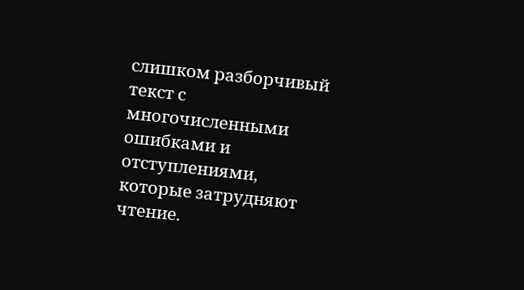слишком разборчивый текст с многочисленными ошибками и отступлениями, которые затрудняют чтение.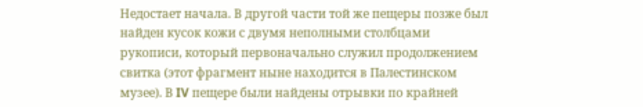Недостает начала. В другой части той же пещеры позже был найден кусок кожи с двумя неполными столбцами рукописи, который первоначально служил продолжением свитка (этот фрагмент ныне находится в Палестинском музее). В IV пещере были найдены отрывки по крайней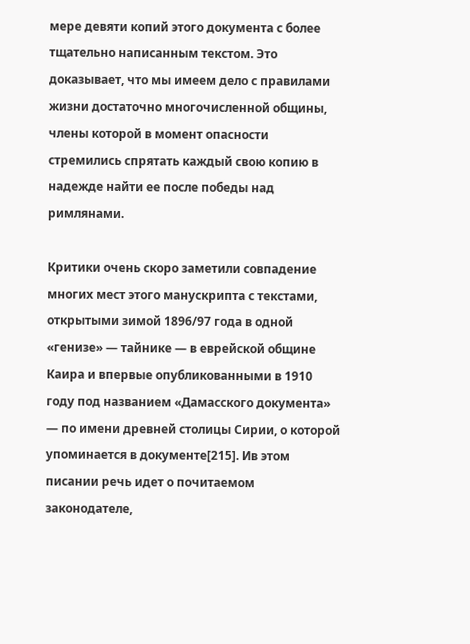мере девяти копий этого документа с более тщательно написанным текстом. Это доказывает, что мы имеем дело с правилами жизни достаточно многочисленной общины, члены которой в момент опасности стремились спрятать каждый свою копию в надежде найти ее после победы над римлянами.

Критики очень скоро заметили совпадение многих мест этого манускрипта с текстами, открытыми зимой 1896/97 года в одной «генизе» — тайнике — в еврейской общине Каира и впервые опубликованными в 1910 году под названием «Дамасского документа» — по имени древней столицы Сирии, о которой упоминается в документе[215]. Ив этом писании речь идет о почитаемом законодателе,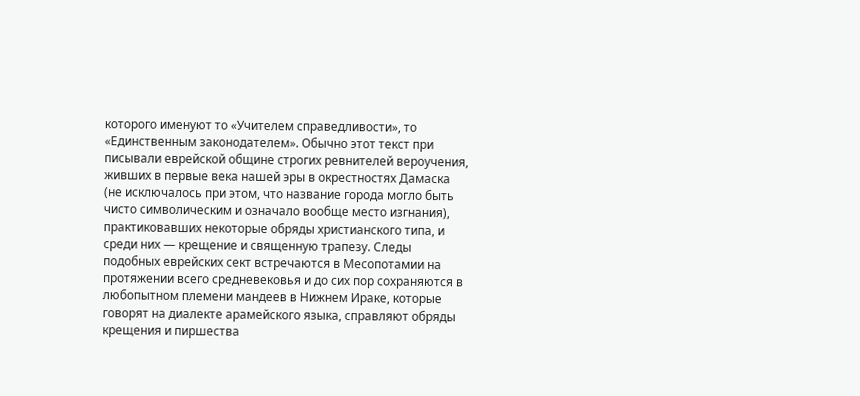которого именуют то «Учителем справедливости», то «Единственным законодателем». Обычно этот текст при писывали еврейской общине строгих ревнителей вероучения, живших в первые века нашей эры в окрестностях Дамаска (не исключалось при этом, что название города могло быть чисто символическим и означало вообще место изгнания), практиковавших некоторые обряды христианского типа, и среди них — крещение и священную трапезу. Следы подобных еврейских сект встречаются в Месопотамии на протяжении всего средневековья и до сих пор сохраняются в любопытном племени мандеев в Нижнем Ираке, которые говорят на диалекте арамейского языка, справляют обряды крещения и пиршества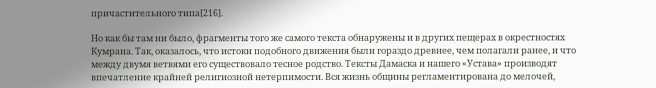причастительного типа[216].

Но как бы там ни было, фрагменты того же самого текста обнаружены и в других пещерах в окрестностях Кумрана. Так, оказалось, что истоки подобного движения были гораздо древнее, чем полагали ранее, и что между двумя ветвями его существовало тесное родство. Тексты Дамаска и нашего «Устава» производят впечатление крайней религиозной нетерпимости. Вся жизнь общины регламентирована до мелочей,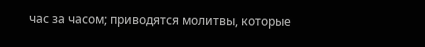час за часом; приводятся молитвы, которые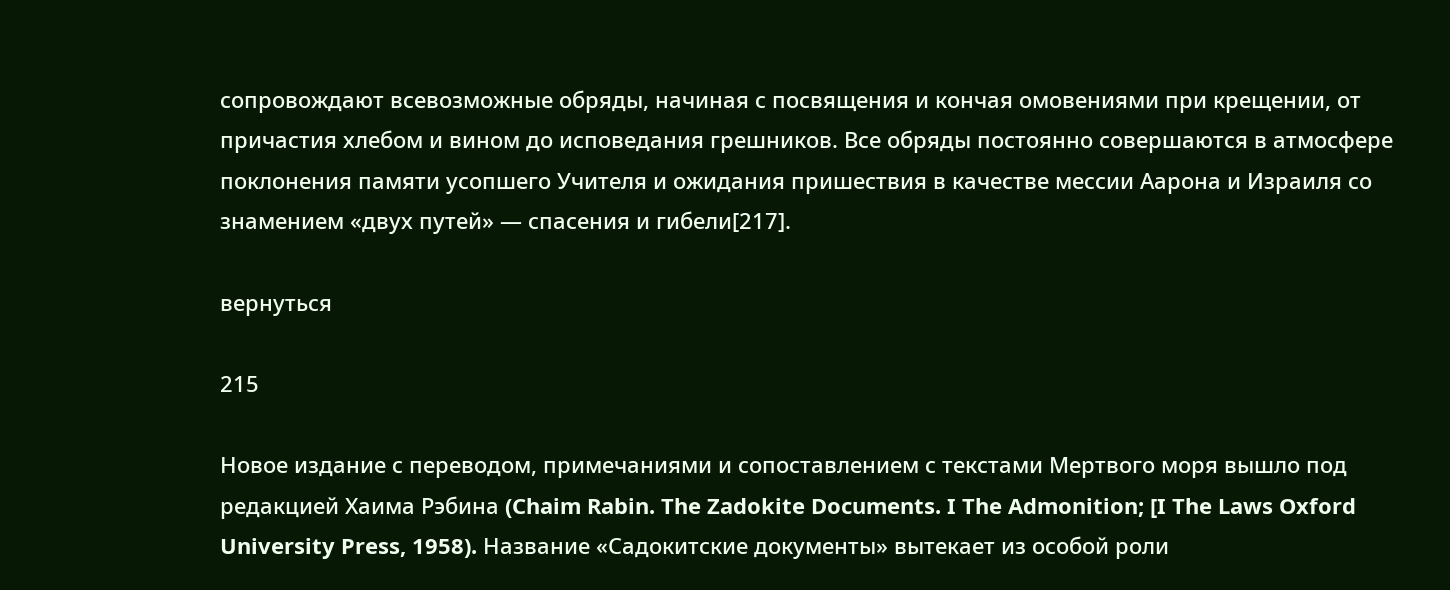сопровождают всевозможные обряды, начиная с посвящения и кончая омовениями при крещении, от причастия хлебом и вином до исповедания грешников. Все обряды постоянно совершаются в атмосфере поклонения памяти усопшего Учителя и ожидания пришествия в качестве мессии Аарона и Израиля со знамением «двух путей» — спасения и гибели[217].

вернуться

215

Новое издание с переводом, примечаниями и сопоставлением с текстами Мертвого моря вышло под редакцией Хаима Рэбина (Chaim Rabin. The Zadokite Documents. I The Admonition; [I The Laws Oxford University Press, 1958). Название «Садокитские документы» вытекает из особой роли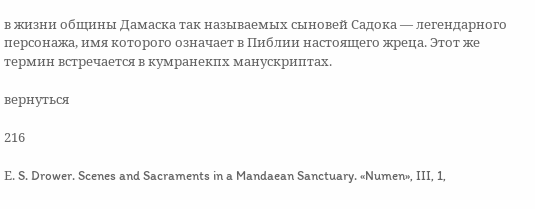в жизни общины Дамаска так называемых сыновей Садока — легендарного персонажа, имя которого означает в Пиблии настоящего жреца. Этот же термин встречается в кумранекпх манускриптах.

вернуться

216

Е. S. Drower. Scenes and Sacraments in a Mandaean Sanctuary. «Numen», III, 1,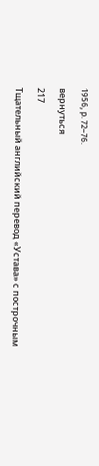1956, p. 72–76.

вернуться

217

Тщательный английский перевод «Устава» с построчным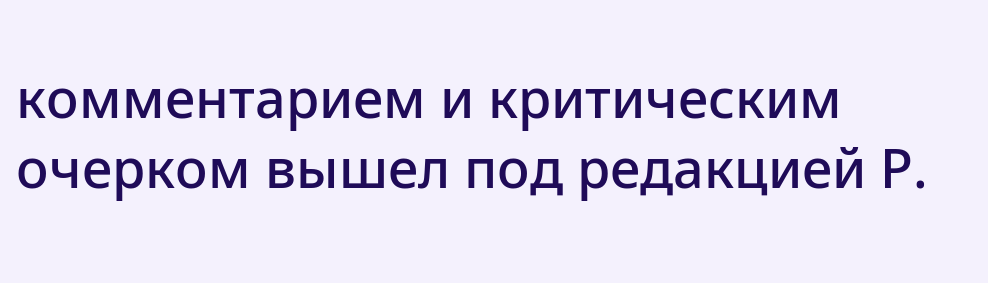комментарием и критическим очерком вышел под редакцией Р.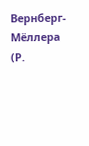Вернберг-Мёллера (P.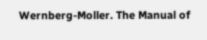Wernberg-Moller. The Manual of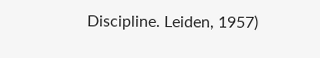Discipline. Leiden, 1957)